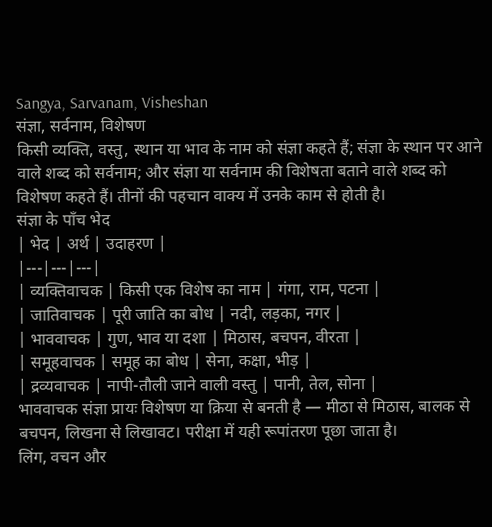Sangya, Sarvanam, Visheshan
संज्ञा, सर्वनाम, विशेषण
किसी व्यक्ति, वस्तु, स्थान या भाव के नाम को संज्ञा कहते हैं; संज्ञा के स्थान पर आने वाले शब्द को सर्वनाम; और संज्ञा या सर्वनाम की विशेषता बताने वाले शब्द को विशेषण कहते हैं। तीनों की पहचान वाक्य में उनके काम से होती है।
संज्ञा के पाँच भेद
| भेद | अर्थ | उदाहरण |
|---|---|---|
| व्यक्तिवाचक | किसी एक विशेष का नाम | गंगा, राम, पटना |
| जातिवाचक | पूरी जाति का बोध | नदी, लड़का, नगर |
| भाववाचक | गुण, भाव या दशा | मिठास, बचपन, वीरता |
| समूहवाचक | समूह का बोध | सेना, कक्षा, भीड़ |
| द्रव्यवाचक | नापी-तौली जाने वाली वस्तु | पानी, तेल, सोना |
भाववाचक संज्ञा प्रायः विशेषण या क्रिया से बनती है — मीठा से मिठास, बालक से बचपन, लिखना से लिखावट। परीक्षा में यही रूपांतरण पूछा जाता है।
लिंग, वचन और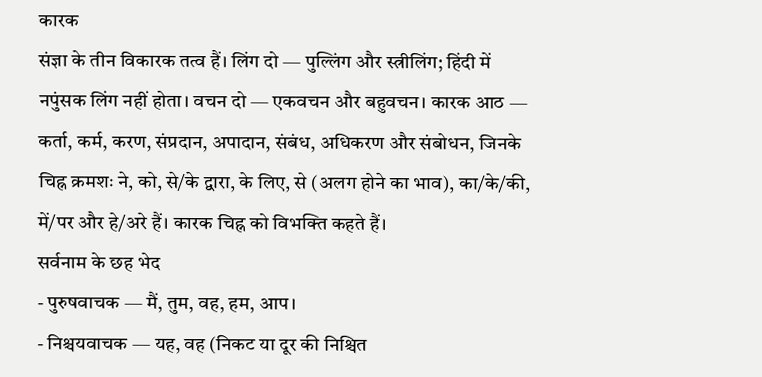कारक
संज्ञा के तीन विकारक तत्व हैं। लिंग दो — पुल्लिंग और स्त्रीलिंग; हिंदी में नपुंसक लिंग नहीं होता। वचन दो — एकवचन और बहुवचन। कारक आठ — कर्ता, कर्म, करण, संप्रदान, अपादान, संबंध, अधिकरण और संबोधन, जिनके चिह्न क्रमशः ने, को, से/के द्वारा, के लिए, से (अलग होने का भाव), का/के/की, में/पर और हे/अरे हैं। कारक चिह्न को विभक्ति कहते हैं।
सर्वनाम के छह भेद
- पुरुषवाचक — मैं, तुम, वह, हम, आप।
- निश्चयवाचक — यह, वह (निकट या दूर की निश्चित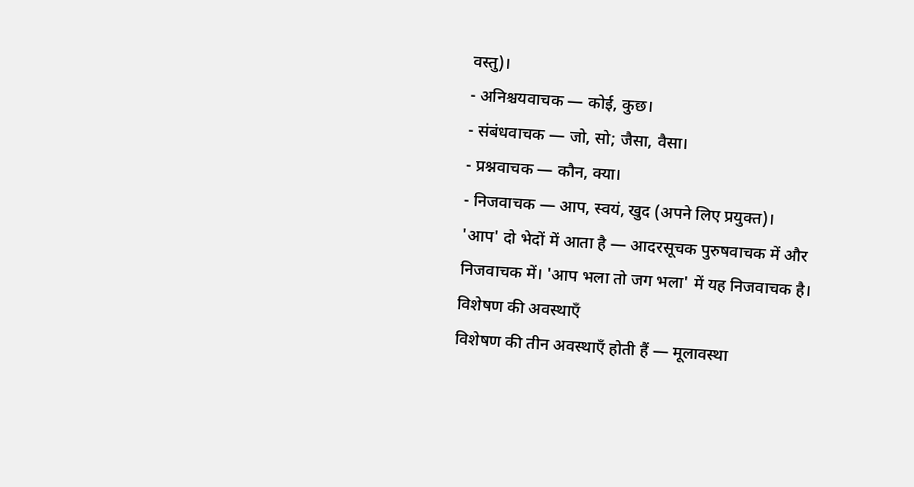वस्तु)।
- अनिश्चयवाचक — कोई, कुछ।
- संबंधवाचक — जो, सो; जैसा, वैसा।
- प्रश्नवाचक — कौन, क्या।
- निजवाचक — आप, स्वयं, खुद (अपने लिए प्रयुक्त)।
'आप' दो भेदों में आता है — आदरसूचक पुरुषवाचक में और निजवाचक में। 'आप भला तो जग भला' में यह निजवाचक है।
विशेषण की अवस्थाएँ
विशेषण की तीन अवस्थाएँ होती हैं — मूलावस्था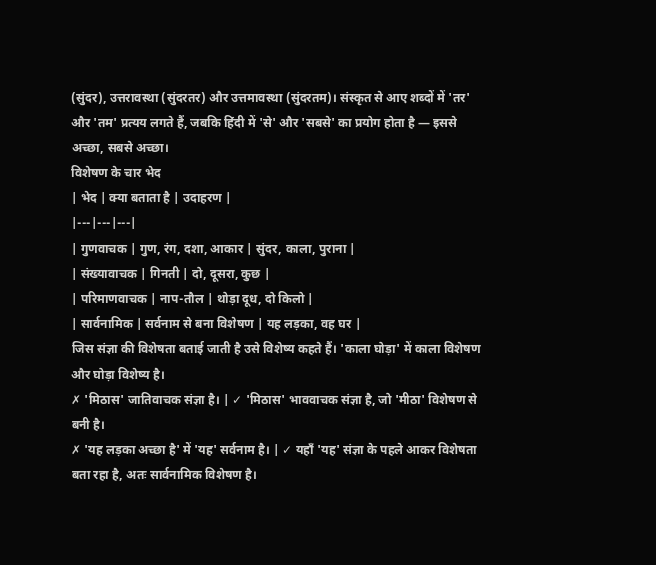(सुंदर), उत्तरावस्था (सुंदरतर) और उत्तमावस्था (सुंदरतम)। संस्कृत से आए शब्दों में 'तर' और 'तम' प्रत्यय लगते हैं, जबकि हिंदी में 'से' और 'सबसे' का प्रयोग होता है — इससे अच्छा, सबसे अच्छा।
विशेषण के चार भेद
| भेद | क्या बताता है | उदाहरण |
|---|---|---|
| गुणवाचक | गुण, रंग, दशा, आकार | सुंदर, काला, पुराना |
| संख्यावाचक | गिनती | दो, दूसरा, कुछ |
| परिमाणवाचक | नाप-तौल | थोड़ा दूध, दो किलो |
| सार्वनामिक | सर्वनाम से बना विशेषण | यह लड़का, वह घर |
जिस संज्ञा की विशेषता बताई जाती है उसे विशेष्य कहते हैं। 'काला घोड़ा' में काला विशेषण और घोड़ा विशेष्य है।
✗ 'मिठास' जातिवाचक संज्ञा है। | ✓ 'मिठास' भाववाचक संज्ञा है, जो 'मीठा' विशेषण से बनी है।
✗ 'यह लड़का अच्छा है' में 'यह' सर्वनाम है। | ✓ यहाँ 'यह' संज्ञा के पहले आकर विशेषता बता रहा है, अतः सार्वनामिक विशेषण है।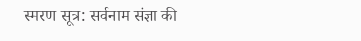स्मरण सूत्र: सर्वनाम संज्ञा की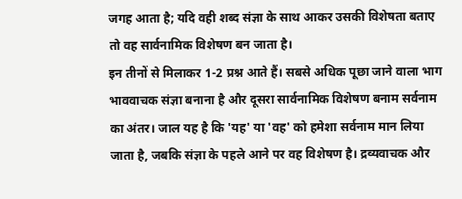जगह आता है; यदि वही शब्द संज्ञा के साथ आकर उसकी विशेषता बताए तो वह सार्वनामिक विशेषण बन जाता है।
इन तीनों से मिलाकर 1-2 प्रश्न आते हैं। सबसे अधिक पूछा जाने वाला भाग भाववाचक संज्ञा बनाना है और दूसरा सार्वनामिक विशेषण बनाम सर्वनाम का अंतर। जाल यह है कि 'यह' या 'वह' को हमेशा सर्वनाम मान लिया जाता है, जबकि संज्ञा के पहले आने पर वह विशेषण है। द्रव्यवाचक और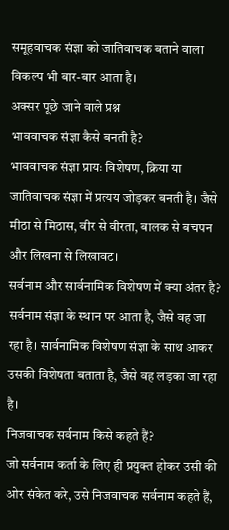समूहवाचक संज्ञा को जातिवाचक बताने वाला विकल्प भी बार-बार आता है।
अक्सर पूछे जाने वाले प्रश्न
भाववाचक संज्ञा कैसे बनती है?
भाववाचक संज्ञा प्रायः विशेषण, क्रिया या जातिवाचक संज्ञा में प्रत्यय जोड़कर बनती है। जैसे मीठा से मिठास, वीर से वीरता, बालक से बचपन और लिखना से लिखावट।
सर्वनाम और सार्वनामिक विशेषण में क्या अंतर है?
सर्वनाम संज्ञा के स्थान पर आता है, जैसे वह जा रहा है। सार्वनामिक विशेषण संज्ञा के साथ आकर उसकी विशेषता बताता है, जैसे वह लड़का जा रहा है।
निजवाचक सर्वनाम किसे कहते हैं?
जो सर्वनाम कर्ता के लिए ही प्रयुक्त होकर उसी की ओर संकेत करे, उसे निजवाचक सर्वनाम कहते हैं,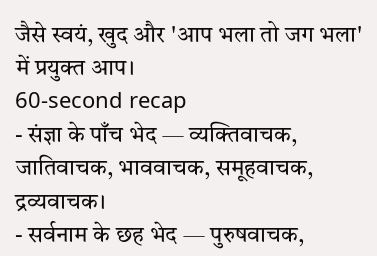जैसे स्वयं, खुद और 'आप भला तो जग भला' में प्रयुक्त आप।
60-second recap
- संज्ञा के पाँच भेद — व्यक्तिवाचक, जातिवाचक, भाववाचक, समूहवाचक, द्रव्यवाचक।
- सर्वनाम के छह भेद — पुरुषवाचक,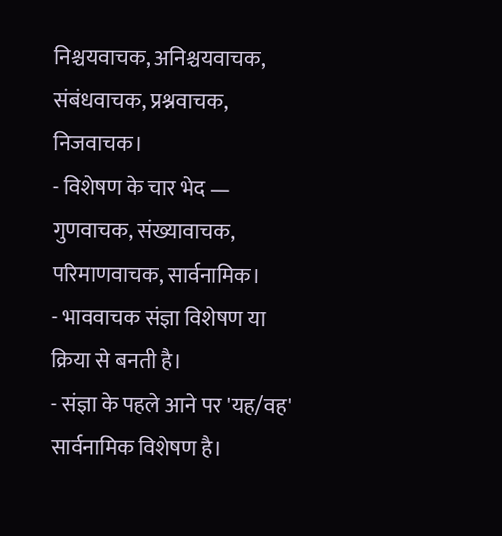निश्चयवाचक, अनिश्चयवाचक, संबंधवाचक, प्रश्नवाचक, निजवाचक।
- विशेषण के चार भेद — गुणवाचक, संख्यावाचक, परिमाणवाचक, सार्वनामिक।
- भाववाचक संज्ञा विशेषण या क्रिया से बनती है।
- संज्ञा के पहले आने पर 'यह/वह' सार्वनामिक विशेषण है।